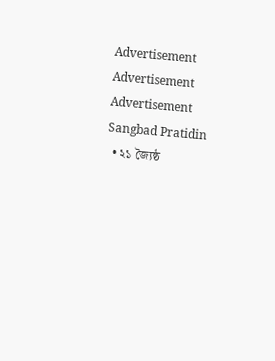Advertisement
Advertisement
Advertisement
Sangbad Pratidin
  • ২১ জ্যৈষ্ঠ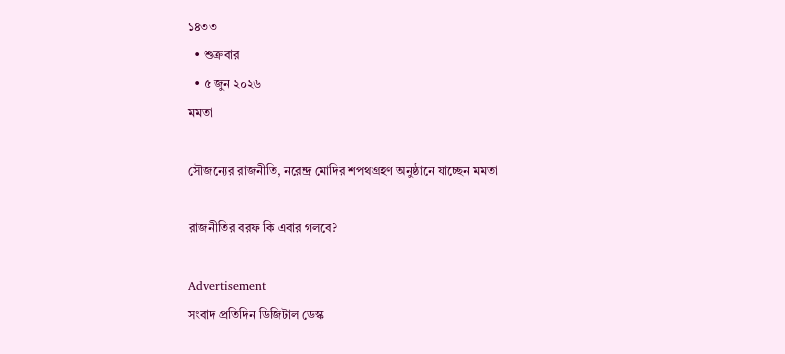১৪৩৩
  • শুক্রবার
  • ৫ জুন ২০২৬
মমতা

সৌজন্যের রাজনীতি, নরেন্দ্র মোদির শপথগ্রহণ অনুষ্ঠানে যাচ্ছেন মমতা

রাজনীতির বরফ কি এবার গলবে?

Advertisement
সংবাদ প্রতিদিন ডিজিটাল ডেস্ক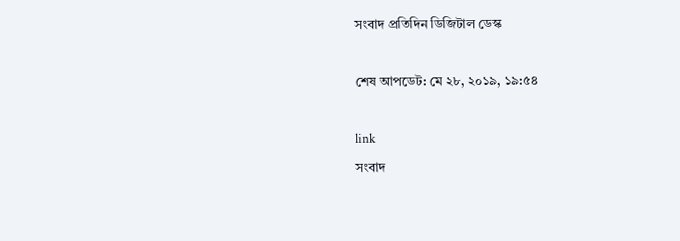সংবাদ প্রতিদিন ডিজিটাল ডেস্ক

শেষ আপডেট: মে ২৮, ২০১৯, ১৯:৫৪

link
সংবাদ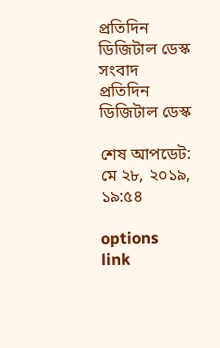প্রতিদিন ডিজিটাল ডেস্ক
সংবাদ প্রতিদিন ডিজিটাল ডেস্ক

শেষ আপডেট: মে ২৮, ২০১৯, ১৯:৫৪

options
link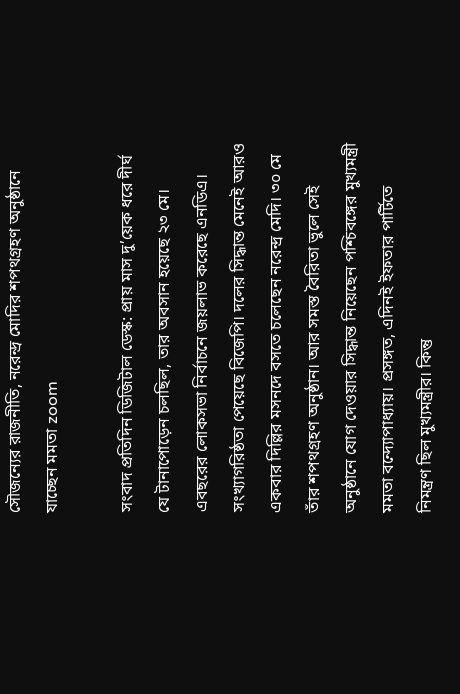সৌজন্যের রাজনীতি, নরেন্দ্র মোদির শপথগ্রহণ অনুষ্ঠানে যাচ্ছেন মমতা zoom

সংবাদ প্রতিদিন ডিজিটাল ডেস্ক: প্রায় মাস দু’য়েক ধরে দীর্ঘ যে টানাপোড়েন চলছিল, তার অবসান হয়েছে ২৩ মে। এবছরের লোকসভা নির্বাচনে জয়লাভ করেছে এনডিএ। সংখ্যাগরিষ্ঠতা পেয়েছে বিজেপি। দলের সিদ্ধান্ত মেনেই আরও একবার দিল্লির মসনদে বসতে চলেছেন নরেন্দ্র মেদি। ৩০ মে তাঁর শপথগ্রহণ অনুষ্ঠান। আর সমস্ত বৈরিতা ভুলে সেই অনুষ্ঠানে যোগ দেওয়ার সিদ্ধান্ত নিয়েছেন পশ্চিবঙ্গের মুখ্যমন্ত্রী মমতা বন্দ্যোপাধ্যায়। প্রসঙ্গত, এদিনই ইফতার পার্টিতে নিমন্ত্রণ ছিল মুখ্যমন্ত্রীর। কিন্তু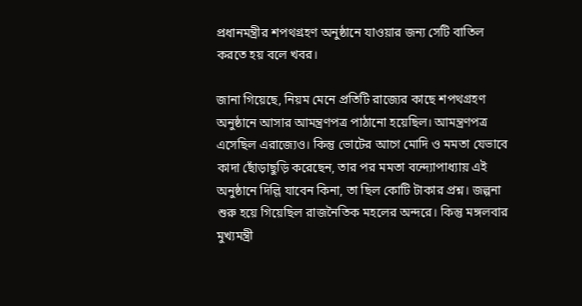প্রধানমন্ত্রীর শপথগ্রহণ অনুষ্ঠানে যাওয়ার জন্য সেটি বাতিল করতে হয় বলে খবর।

জানা গিয়েছে, নিয়ম মেনে প্রতিটি রাজ্যের কাছে শপথগ্রহণ অনুষ্ঠানে আসার আমন্ত্রণপত্র পাঠানো হয়েছিল। আমন্ত্রণপত্র এসেছিল এরাজ্যেও। কিন্তু ভোটের আগে মোদি ও মমতা যেভাবে কাদা ছোঁড়াছুড়ি করেছেন, তার পর মমতা বন্দ্যোপাধ্যায় এই অনুষ্ঠানে দিল্লি যাবেন কিনা, তা ছিল কোটি টাকার প্রশ্ন। জল্পনা শুরু হয়ে গিয়েছিল রাজনৈতিক মহলের অন্দরে। কিন্তু মঙ্গলবার মুখ্যমন্ত্রী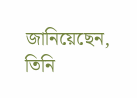জানিয়েছেন, তিনি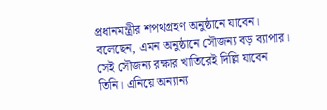প্রধানমন্ত্রীর শপথগ্রহণ অনুষ্ঠানে যাবেন। বলেছেন, এমন অনুষ্ঠানে সৌজন্য বড় ব্যাপার। সেই সৌজন্য রক্ষার খাতিরেই দিল্লি যাবেন তিনি। এনিয়ে অন্যান্য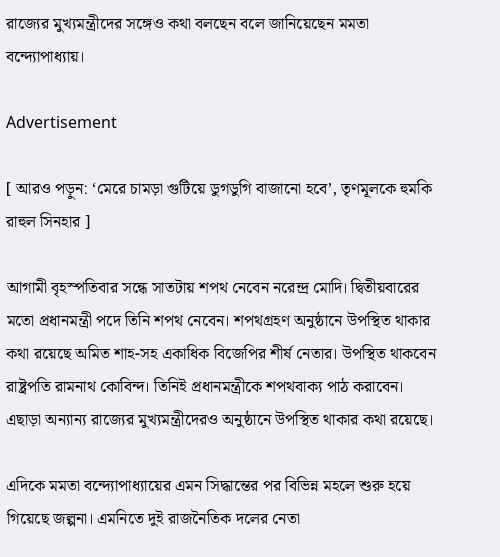রাজ্যের মুখ্যমন্ত্রীদের সঙ্গেও কথা বলছেন বলে জানিয়েছেন মমতা বন্দ্যোপাধ্যায়।

Advertisement

[ আরও পড়ুন: ‘মেরে চামড়া গুটিয়ে ডুগডুগি বাজানো হবে’, তৃণমূলকে হুমকি রাহুল সিনহার ]

আগামী বৃহস্পতিবার সন্ধে সাতটায় শপথ নেবেন নরেন্দ্র মোদি। দ্বিতীয়বারের মতো প্রধানমন্ত্রী পদে তিনি শপথ নেবেন। শপথগ্রহণ অনুষ্ঠানে উপস্থিত থাকার কথা রয়েছে অমিত শাহ-সহ একাধিক বিজেপির শীর্ষ নেতার। উপস্থিত থাকবেন রাষ্ট্রপতি রামনাথ কোবিন্দ। তিনিই প্রধানমন্ত্রীকে শপথবাক্য পাঠ করাবেন। এছাড়া অন্যান্য রাজ্যের মুখ্যমন্ত্রীদেরও অনুষ্ঠানে উপস্থিত থাকার কথা রয়েছে।

এদিকে মমতা বন্দ্যোপাধ্যায়ের এমন সিদ্ধান্তের পর বিভিন্ন মহলে শুরু হয়ে গিয়েছে জল্পনা। এমনিতে দুই রাজনৈতিক দলের নেতা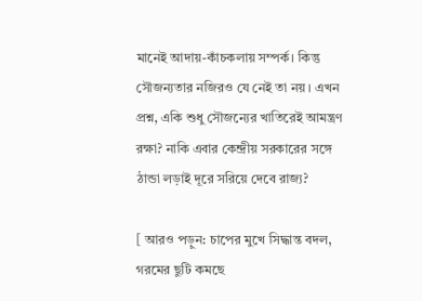মানেই আদায়-কাঁচকলায় সম্পর্ক। কিন্তু সৌজন্যতার নজিরও যে নেই তা নয়। এখন প্রশ্ন, একি শুধু সৌজন্যের খাতিরেই আমন্ত্রণ রক্ষা? নাকি এবার কেন্দ্রীয় সরকারের সঙ্গে ঠান্ডা লড়াই দূরে সরিয়ে দেবে রাজ্য?

[ আরও পড়ুন: চাপের মুখে সিদ্ধান্ত বদল, গরমের ছুটি কমছে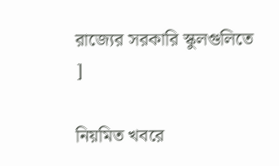রাজ্যের সরকারি স্কুলগুলিতে ]

নিয়মিত খবরে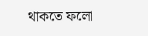থাকতে ফলো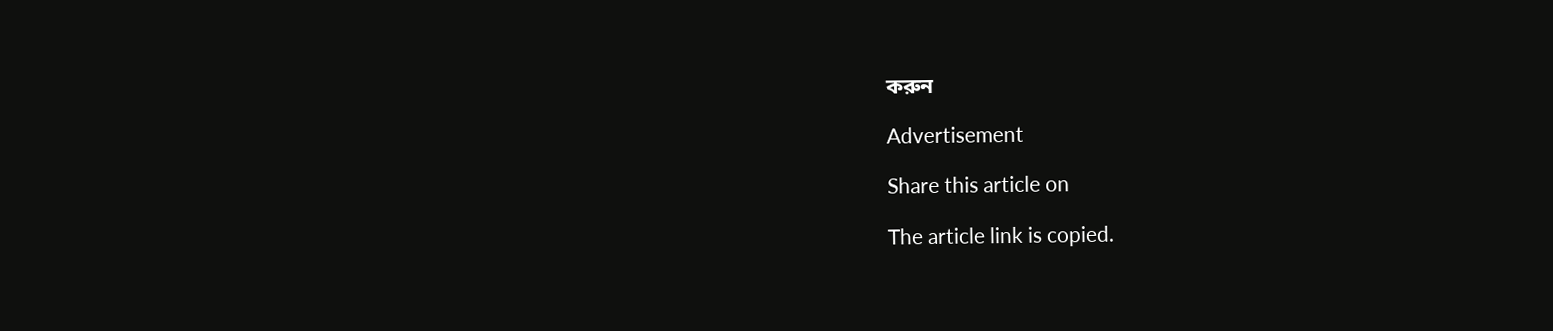করুন

Advertisement

Share this article on

The article link is copied.